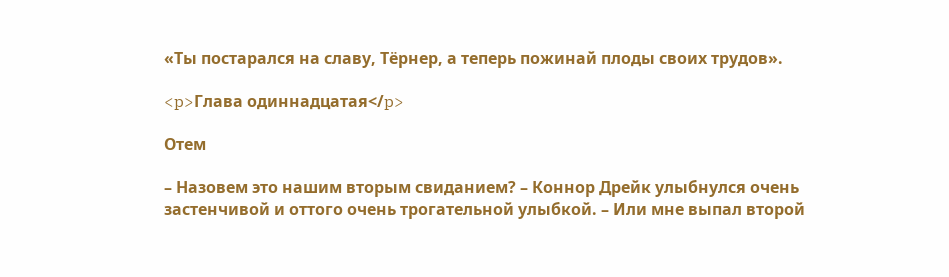«Ты постарался на славу, Тёрнер, а теперь пожинай плоды своих трудов».

<p>Глава одиннадцатая</p>

Отем

– Назовем это нашим вторым свиданием? – Коннор Дрейк улыбнулся очень застенчивой и оттого очень трогательной улыбкой. – Или мне выпал второй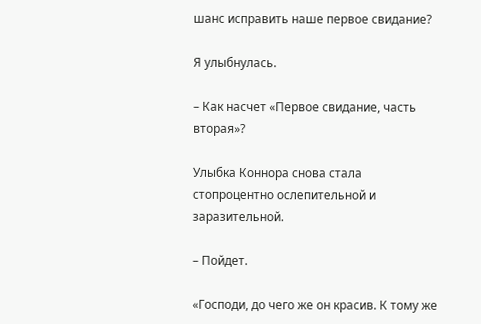шанс исправить наше первое свидание?

Я улыбнулась.

– Как насчет «Первое свидание, часть вторая»?

Улыбка Коннора снова стала стопроцентно ослепительной и заразительной.

– Пойдет.

«Господи, до чего же он красив. К тому же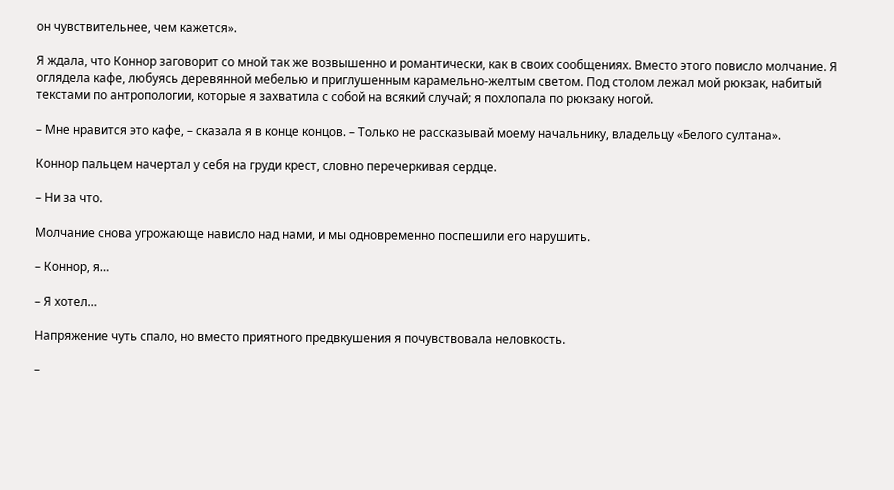он чувствительнее, чем кажется».

Я ждала, что Коннор заговорит со мной так же возвышенно и романтически, как в своих сообщениях. Вместо этого повисло молчание. Я оглядела кафе, любуясь деревянной мебелью и приглушенным карамельно-желтым светом. Под столом лежал мой рюкзак, набитый текстами по антропологии, которые я захватила с собой на всякий случай; я похлопала по рюкзаку ногой.

– Мне нравится это кафе, – сказала я в конце концов. – Только не рассказывай моему начальнику, владельцу «Белого султана».

Коннор пальцем начертал у себя на груди крест, словно перечеркивая сердце.

– Ни за что.

Молчание снова угрожающе нависло над нами, и мы одновременно поспешили его нарушить.

– Коннор, я…

– Я хотел…

Напряжение чуть спало, но вместо приятного предвкушения я почувствовала неловкость.

–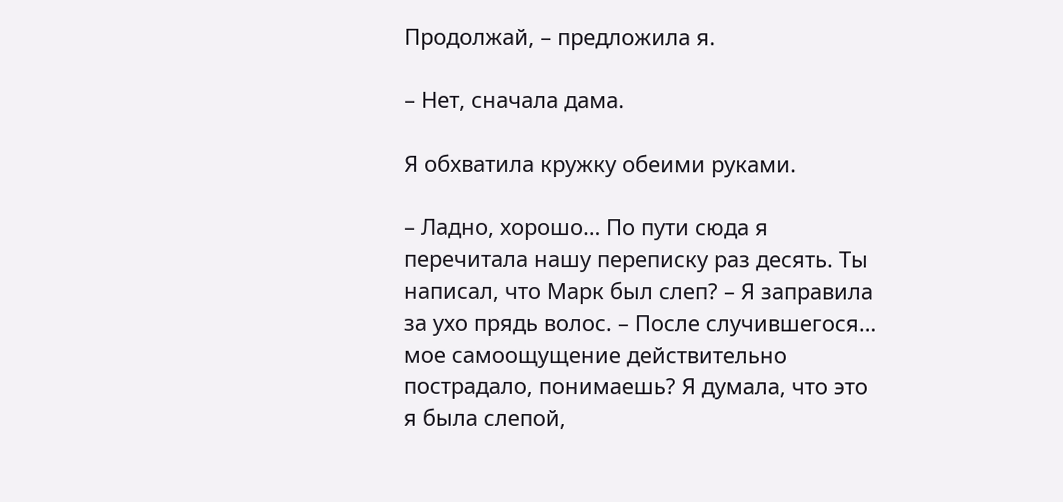Продолжай, – предложила я.

– Нет, сначала дама.

Я обхватила кружку обеими руками.

– Ладно, хорошо… По пути сюда я перечитала нашу переписку раз десять. Ты написал, что Марк был слеп? – Я заправила за ухо прядь волос. – После случившегося… мое самоощущение действительно пострадало, понимаешь? Я думала, что это я была слепой,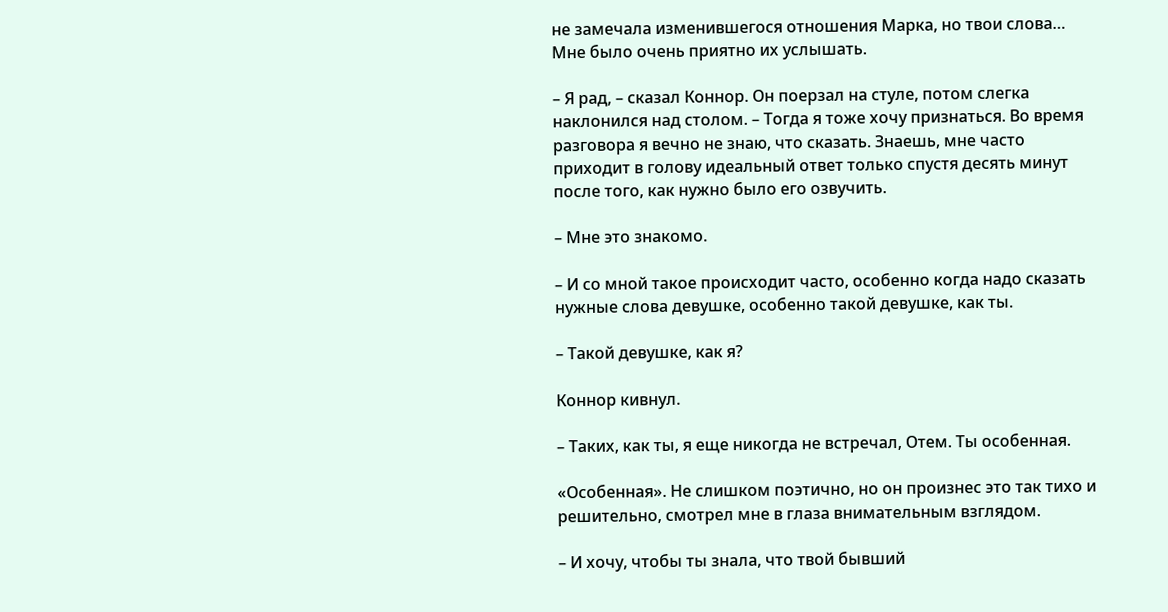не замечала изменившегося отношения Марка, но твои слова… Мне было очень приятно их услышать.

– Я рад, – сказал Коннор. Он поерзал на стуле, потом слегка наклонился над столом. – Тогда я тоже хочу признаться. Во время разговора я вечно не знаю, что сказать. Знаешь, мне часто приходит в голову идеальный ответ только спустя десять минут после того, как нужно было его озвучить.

– Мне это знакомо.

– И со мной такое происходит часто, особенно когда надо сказать нужные слова девушке, особенно такой девушке, как ты.

– Такой девушке, как я?

Коннор кивнул.

– Таких, как ты, я еще никогда не встречал, Отем. Ты особенная.

«Особенная». Не слишком поэтично, но он произнес это так тихо и решительно, смотрел мне в глаза внимательным взглядом.

– И хочу, чтобы ты знала, что твой бывший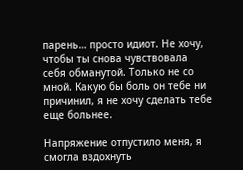парень… просто идиот. Не хочу, чтобы ты снова чувствовала себя обманутой. Только не со мной. Какую бы боль он тебе ни причинил, я не хочу сделать тебе еще больнее.

Напряжение отпустило меня, я смогла вздохнуть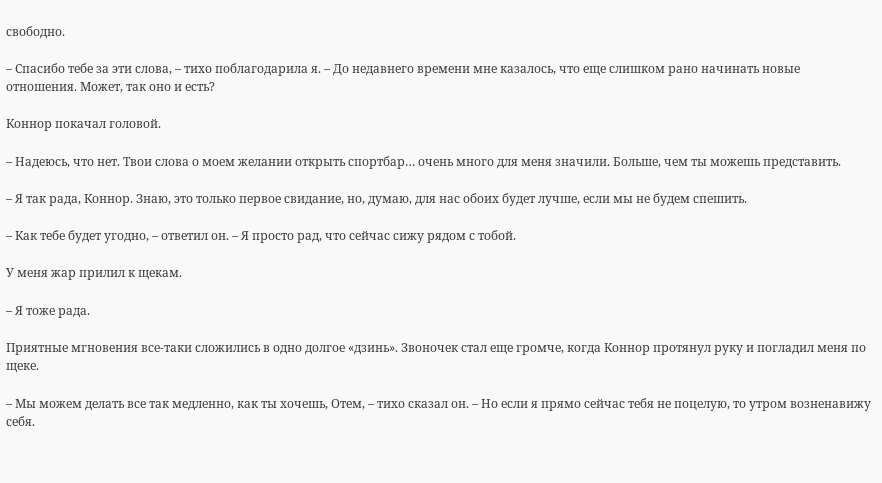свободно.

– Спасибо тебе за эти слова, – тихо поблагодарила я. – До недавнего времени мне казалось, что еще слишком рано начинать новые отношения. Может, так оно и есть?

Коннор покачал головой.

– Надеюсь, что нет. Твои слова о моем желании открыть спортбар… очень много для меня значили. Больше, чем ты можешь представить.

– Я так рада, Коннор. Знаю, это только первое свидание, но, думаю, для нас обоих будет лучше, если мы не будем спешить.

– Как тебе будет угодно, – ответил он. – Я просто рад, что сейчас сижу рядом с тобой.

У меня жар прилил к щекам.

– Я тоже рада.

Приятные мгновения все-таки сложились в одно долгое «дзинь». Звоночек стал еще громче, когда Коннор протянул руку и погладил меня по щеке.

– Мы можем делать все так медленно, как ты хочешь, Отем, – тихо сказал он. – Но если я прямо сейчас тебя не поцелую, то утром возненавижу себя.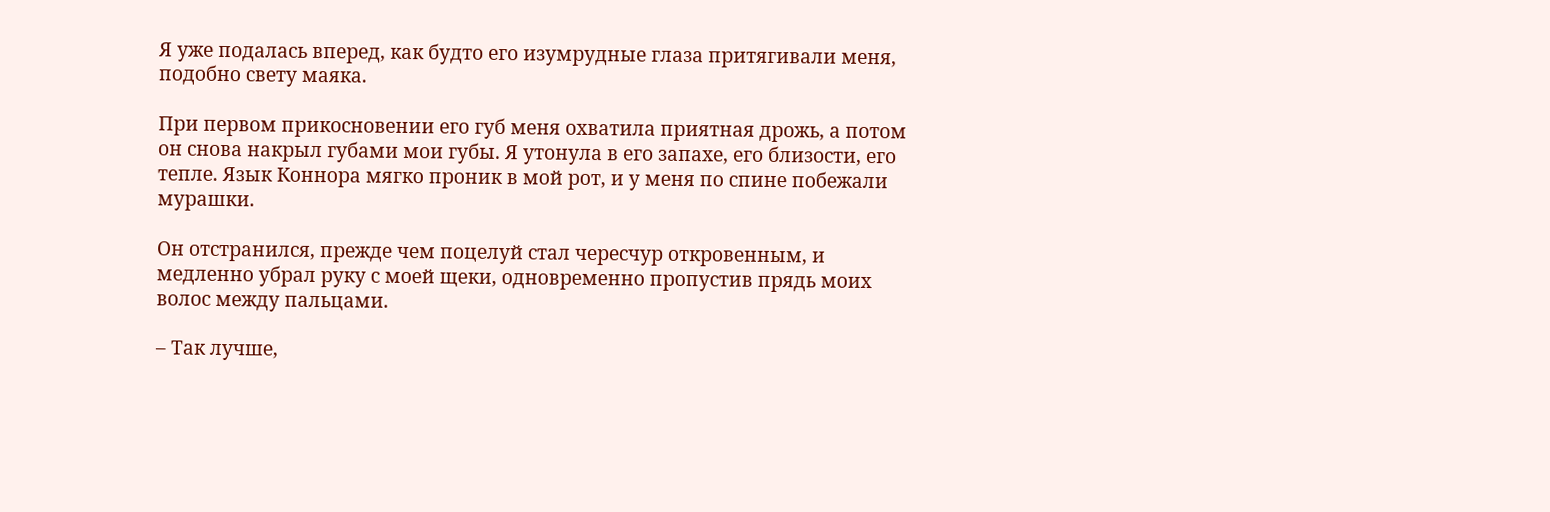Я уже подалась вперед, как будто его изумрудные глаза притягивали меня, подобно свету маяка.

При первом прикосновении его губ меня охватила приятная дрожь, а потом он снова накрыл губами мои губы. Я утонула в его запахе, его близости, его тепле. Язык Коннора мягко проник в мой рот, и у меня по спине побежали мурашки.

Он отстранился, прежде чем поцелуй стал чересчур откровенным, и медленно убрал руку с моей щеки, одновременно пропустив прядь моих волос между пальцами.

– Так лучше,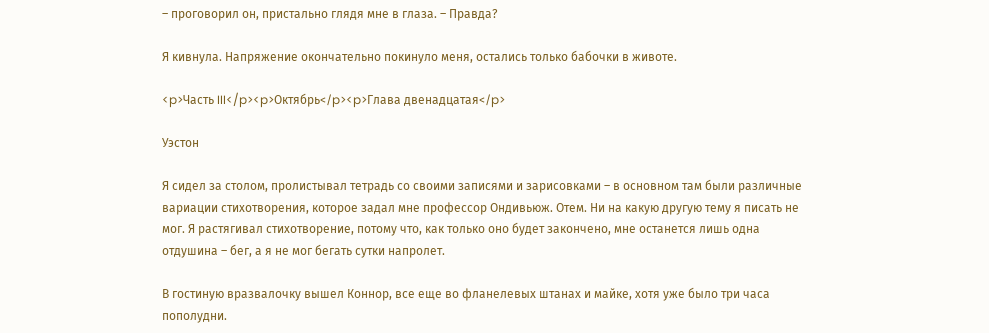– проговорил он, пристально глядя мне в глаза. – Правда?

Я кивнула. Напряжение окончательно покинуло меня, остались только бабочки в животе.

<p>Часть III</p><p>Октябрь</p><p>Глава двенадцатая</p>

Уэстон

Я сидел за столом, пролистывал тетрадь со своими записями и зарисовками – в основном там были различные вариации стихотворения, которое задал мне профессор Ондивьюж. Отем. Ни на какую другую тему я писать не мог. Я растягивал стихотворение, потому что, как только оно будет закончено, мне останется лишь одна отдушина – бег, а я не мог бегать сутки напролет.

В гостиную вразвалочку вышел Коннор, все еще во фланелевых штанах и майке, хотя уже было три часа пополудни.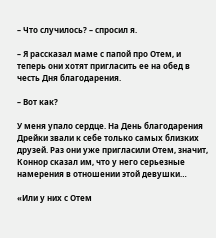– Что случилось? – спросил я.

– Я рассказал маме с папой про Отем, и теперь они хотят пригласить ее на обед в честь Дня благодарения.

– Вот как?

У меня упало сердце. На День благодарения Дрейки звали к себе только самых близких друзей. Раз они уже пригласили Отем, значит, Коннор сказал им, что у него серьезные намерения в отношении этой девушки…

«Или у них с Отем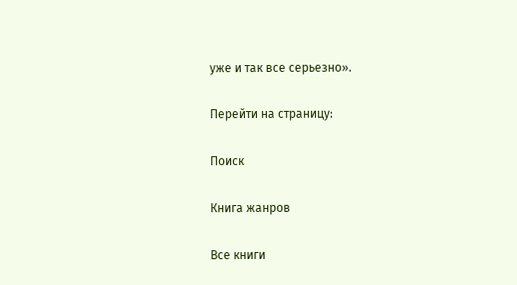уже и так все серьезно».

Перейти на страницу:

Поиск

Книга жанров

Все книги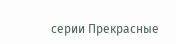серии Прекрасные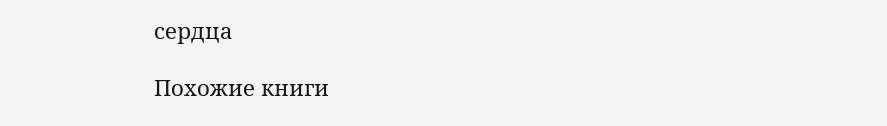сердца

Похожие книги